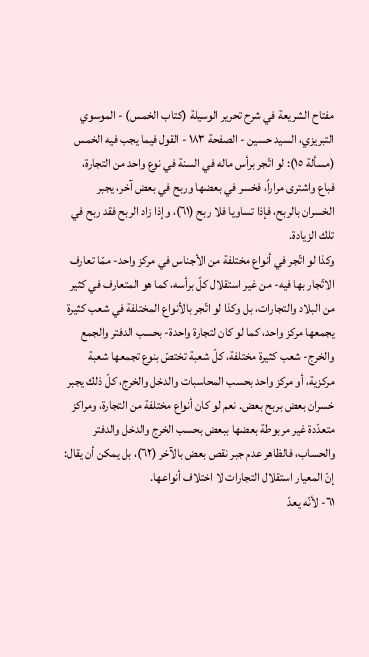مفتاح الشريعة في شرح تحرير الوسيلة (كتاب الخمس) - الموسوي التبريزي، السيد حسين - الصفحة ١٨٣ - القول فيما يجب فيه الخمس
(مسألة ١٥): لو اتّجر برأس ماله في السنة في نوع واحد من التجارة، فباع واشترى مراراً، فخسر في بعضها وربح في بعض آخر، يجبر الخسران بالربح، فإذا تساويا فلا ربح (٦١)، وإذا زاد الربح فقد ربح في تلك الزيادة.
وكذا لو اتّجر في أنواع مختلفة من الأجناس في مركز واحد- ممّا تعارف الاتّجار بها فيه- من غير استقلال كلّ برأسه، كما هو المتعارف في كثير من البلاد والتجارات، بل وكذا لو اتّجر بالأنواع المختلفة في شعب كثيرة يجمعها مركز واحد، كما لو كان لتجارة واحدة- بحسب الدفتر والجمع والخرج- شعب كثيرة مختلفة، كلّ شعبة تختصّ بنوع تجمعها شعبة مركزية، أو مركز واحد بحسب المحاسبات والدخل والخرج، كلّ ذلك يجبر خسران بعض بربح بعض. نعم لو كان أنواع مختلفة من التجارة، ومراكز متعدّدة غير مربوطة بعضها ببعض بحسب الخرج والدخل والدفتر والحساب، فالظاهر عدم جبر نقص بعض بالآخر (٦٢)، بل يمكن أن يقال: إنّ المعيار استقلال التجارات لا اختلاف أنواعها.
٦١- لأنّه يعدّ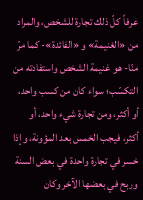عرفاً كلّ ذلك تجارة للشخص، والمراد من «الغنيمة» و «الفائدة»- كما مرّ منّا- هو غنيمة الشخص واستفادته من التكسّب؛ سواء كان من كسب واحد، أو أكثر، ومن تجارة شيء واحد، أو أكثر، فيجب الخمس بعد المؤونة، وإذا خسر في تجارة واحدة في بعض السنة وربح في بعضها الآخر وكان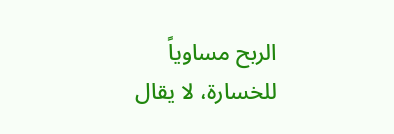الربح مساوياً للخسارة، لا يقال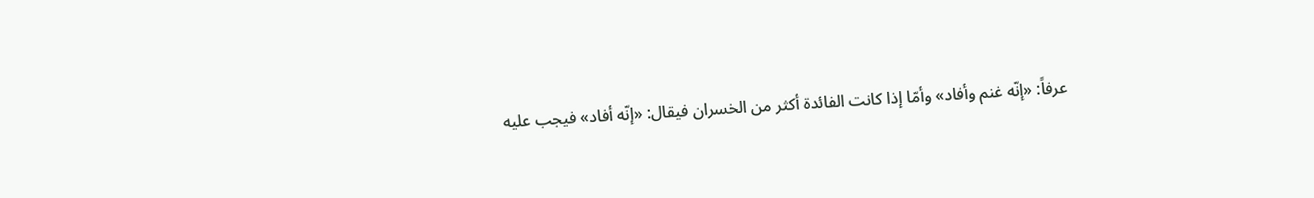عرفاً: «إنّه غنم وأفاد» وأمّا إذا كانت الفائدة أكثر من الخسران فيقال: «إنّه أفاد» فيجب عليه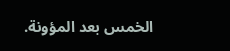الخمس بعد المؤونة.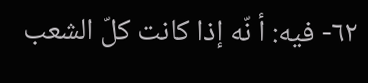٦٢- فيه: أ نّه إذا كانت كلّ الشعب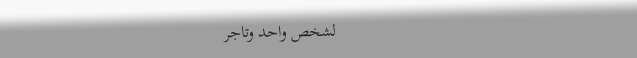لشخص واحد وتاجر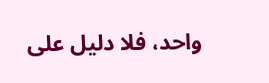واحد، فلا دليل على